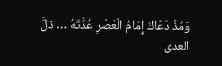وَمُذْ دَعَاكَ إِمَامُ الْعَصْرِ عُدَّتَهُ … ذلَّ العدى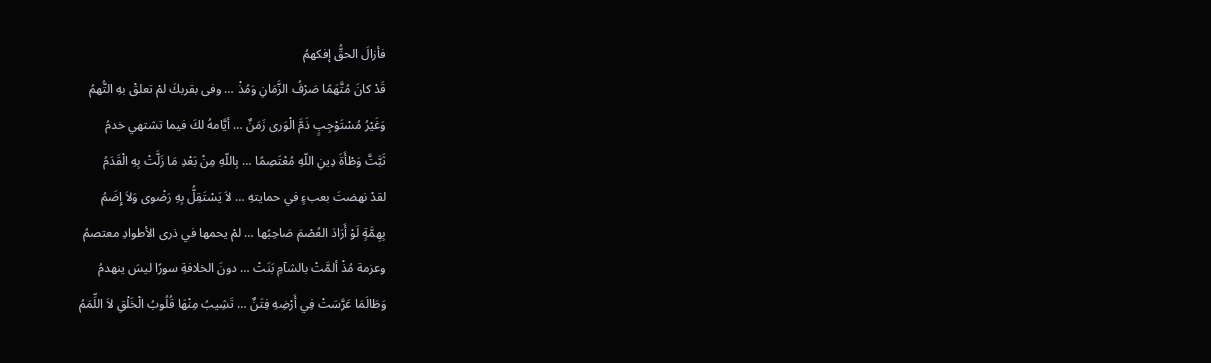فأزالَ الحقُّ إفكهمُ
قَدْ كانَ مُتَّهَمًا صَرْفُ الزَّمَانِ وَمُذْ … وفى بقربكَ لمْ تعلقْ بهِ التُّهمُ
وَغَيْرُ مُسْتَوْجِبٍ ذَمَّ الْوَرى زَمَنٌ … أيَّامهُ لكَ فيما تشتهي خدمُ
ثَبَّتَّ وَطْأَةَ دِينِ اللّهِ مُعْتَصِمًا … بِاللّهِ مِنْ بَعْدِ مَا زَلَّتْ بِهِ الْقَدَمُ
لقدْ نهضتَ بعبءٍ في حمايتهِ … لاَ يَسْتَقِلُّ بِهِ رَضْوى وَلاَ إِضَمُ
بِهِمَّةٍ لَوْ أَرَادَ العُصْمَ صَاحِبُها … لمْ يحمها في ذرى الأطوادِ معتصمُ
وعزمة مُذْ ألمَّتْ بالشآمِ بَنَتْ … دونَ الخلافةِ سورًا ليسَ ينهدمُ
وَطَالَمَا عَرَّسَتْ فِي أَرْضِهِ فِتَنٌ … تَشِيبُ مِنْهَا قُلُوبُ الْخَلْقِ لاَ اللِّمَمُ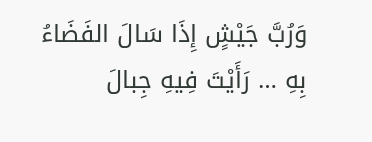وَرُبَّ جَيْشٍ إِذَا سَالَ الفَضَاءُ بِهِ … رَأَيْتَ فِيهِ جِبالَ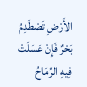الأَرْضِ تَصْطَدِمُ
بَحْرٌ فَإِنْ عَسَلَتْ فِيهِ الرِّمَاحُ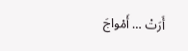أَرَتْ … أَمْواجَ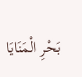بَحْرِ الْمَنَايَا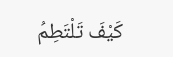كَيْفَ تَلْتَطِمُ